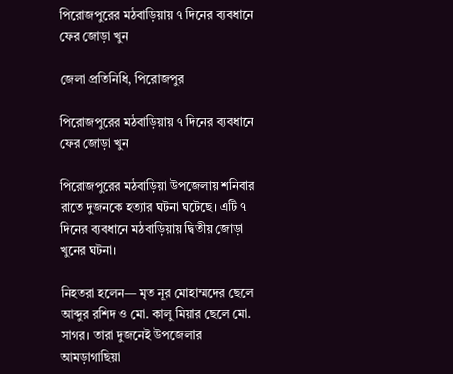পিরোজপুরের মঠবাড়িয়ায় ৭ দিনের ব্যবধানে ফের জোড়া খুন

জেলা প্রতিনিধি, পিরোজপুর

পিরোজপুরের মঠবাড়িয়ায় ৭ দিনের ব্যবধানে ফের জোড়া খুন

পিরোজপুরের মঠবাড়িয়া উপজেলায় শনিবার রাতে দুজনকে হত্যার ঘটনা ঘটেছে। এটি ৭ দিনের ব্যবধানে মঠবাড়িয়ায় দ্বিতীয় জোড়া খুনের ঘটনা।

নিহতরা হলেন— মৃত নূর মোহাম্মদের ছেলে আব্দুর রশিদ ও মো. কালু মিয়ার ছেলে মো. সাগর। তারা দুজনেই উপজেলার আমড়াগাছিয়া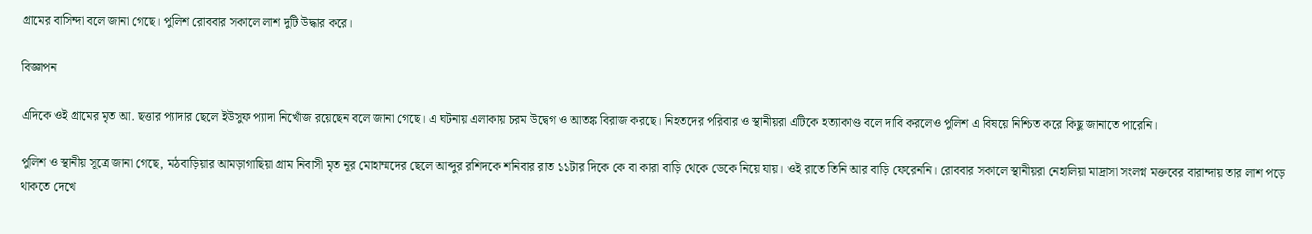গ্রামের বাসিন্দা বলে জানা গেছে। পুলিশ রোববার সকালে লাশ দুটি উদ্ধার করে।

বিজ্ঞাপন

এদিকে ওই গ্রামের মৃত আ. ছত্তার প্যাদার ছেলে ইউসুফ প্যাদা নিখোঁজ রয়েছেন বলে জানা গেছে। এ ঘটনায় এলাকায় চরম উদ্বেগ ও আতঙ্ক বিরাজ করছে। নিহতদের পরিবার ও স্থানীয়রা এটিকে হত্যাকাণ্ড বলে দাবি করলেও পুলিশ এ বিষয়ে নিশ্চিত করে কিছু জানাতে পারেনি।

পুলিশ ও স্থানীয় সূত্রে জানা গেছে, মঠবাড়িয়ার আমড়াগাছিয়া গ্রাম নিবাসী মৃত নূর মোহাম্মদের ছেলে আব্দুর রশিদকে শনিবার রাত ১১টার দিকে কে বা কারা বাড়ি থেকে ডেকে নিয়ে যায়। ওই রাতে তিনি আর বাড়ি ফেরেননি। রোববার সকালে স্থানীয়রা নেহালিয়া মাদ্রাসা সংলগ্ন মক্তবের বারান্দায় তার লাশ পড়ে থাকতে দেখে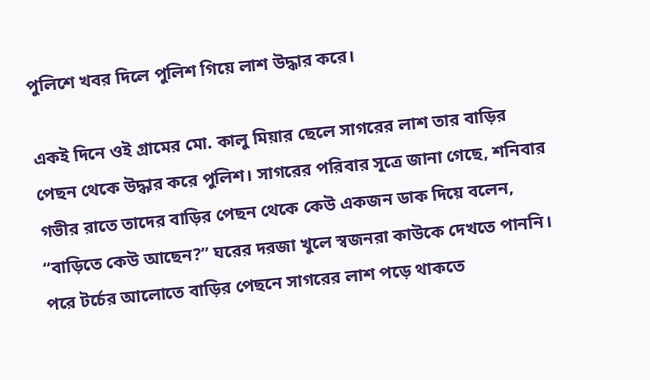পুলিশে খবর দিলে পুলিশ গিয়ে লাশ উদ্ধার করে।

একই দিনে ওই গ্রামের মো. কালু মিয়ার ছেলে সাগরের লাশ তার বাড়ির পেছন থেকে উদ্ধার করে পুলিশ। সাগরের পরিবার সূত্রে জানা গেছে, শনিবার গভীর রাতে তাদের বাড়ির পেছন থেকে কেউ একজন ডাক দিয়ে বলেন, “বাড়িতে কেউ আছেন?” ঘরের দরজা খুলে স্বজনরা কাউকে দেখতে পাননি। পরে টর্চের আলোতে বাড়ির পেছনে সাগরের লাশ পড়ে থাকতে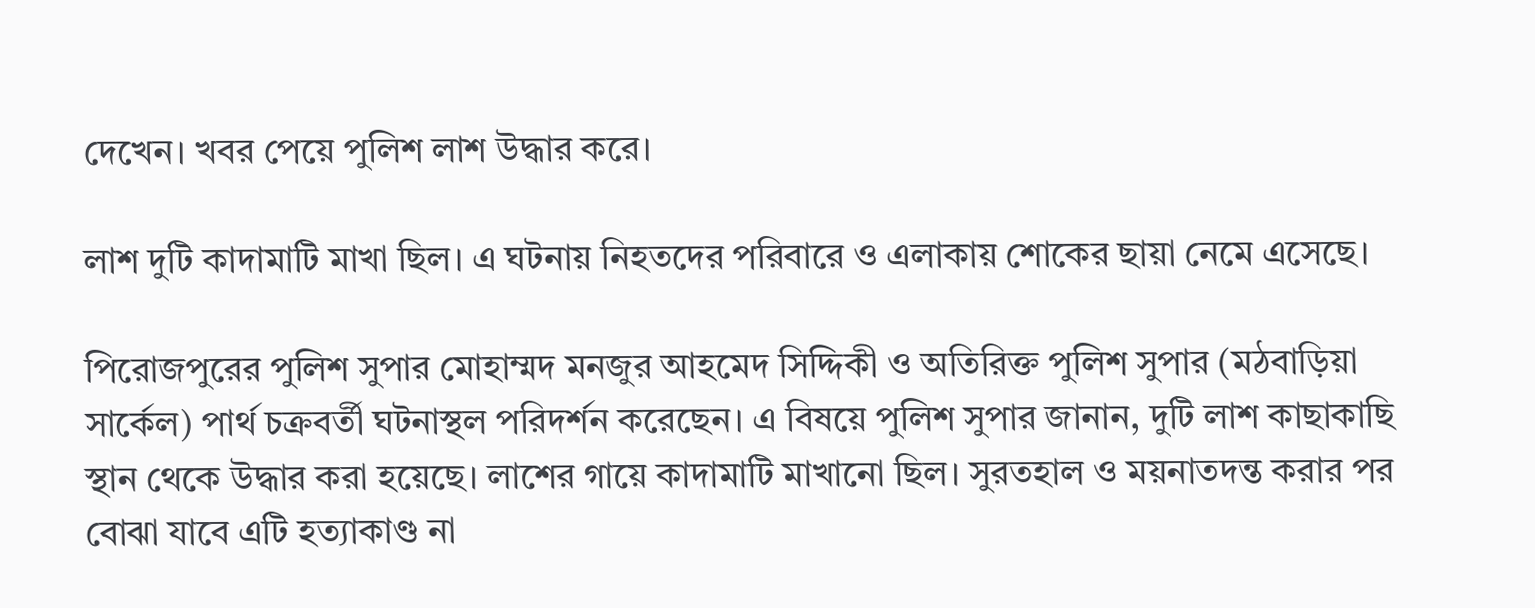দেখেন। খবর পেয়ে পুলিশ লাশ উদ্ধার করে।

লাশ দুটি কাদামাটি মাখা ছিল। এ ঘটনায় নিহতদের পরিবারে ও এলাকায় শোকের ছায়া নেমে এসেছে।

পিরোজপুরের পুলিশ সুপার মোহাম্মদ মনজুর আহমেদ সিদ্দিকী ও অতিরিক্ত পুলিশ সুপার (মঠবাড়িয়া সার্কেল) পার্থ চক্রবর্তী ঘটনাস্থল পরিদর্শন করেছেন। এ বিষয়ে পুলিশ সুপার জানান, দুটি লাশ কাছাকাছি স্থান থেকে উদ্ধার করা হয়েছে। লাশের গায়ে কাদামাটি মাখানো ছিল। সুরতহাল ও ময়নাতদন্ত করার পর বোঝা যাবে এটি হত্যাকাণ্ড না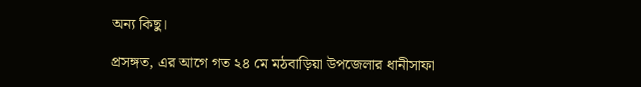অন্য কিছু।

প্রসঙ্গত, এর আগে গত ২৪ মে মঠবাড়িয়া উপজেলার ধানীসাফা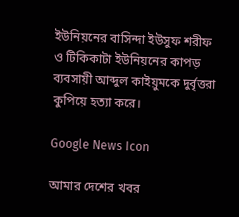ইউনিয়নের বাসিন্দা ইউসুফ শরীফ ও টিকিকাটা ইউনিয়নের কাপড় ব্যবসায়ী আব্দুল কাইয়ুমকে দুর্বৃত্তরা কুপিয়ে হত্যা করে।

Google News Icon

আমার দেশের খবর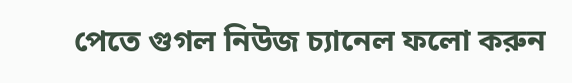পেতে গুগল নিউজ চ্যানেল ফলো করুন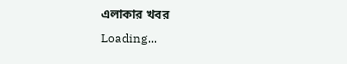এলাকার খবর
Loading...